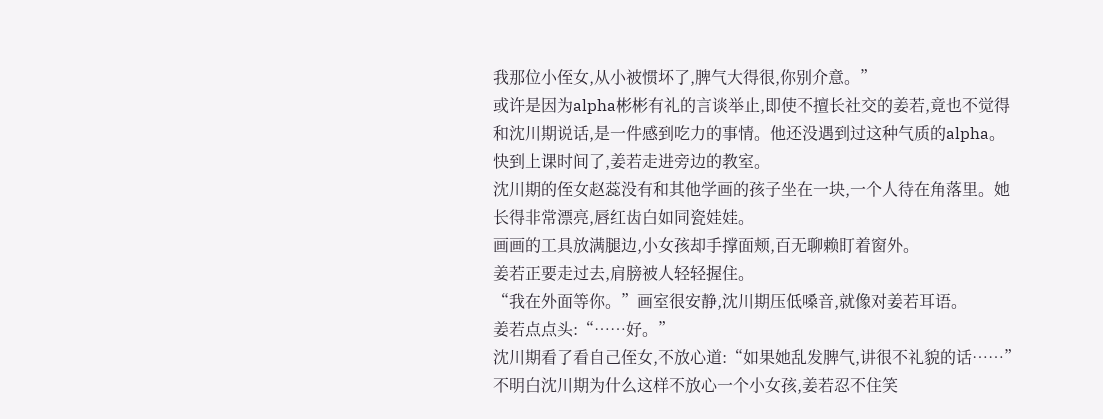我那位小侄女,从小被惯坏了,脾气大得很,你别介意。”
或许是因为alpha彬彬有礼的言谈举止,即使不擅长社交的姜若,竟也不觉得和沈川期说话,是一件感到吃力的事情。他还没遇到过这种气质的alpha。
快到上课时间了,姜若走进旁边的教室。
沈川期的侄女赵蕊没有和其他学画的孩子坐在一块,一个人待在角落里。她长得非常漂亮,唇红齿白如同瓷娃娃。
画画的工具放满腿边,小女孩却手撑面颊,百无聊赖盯着窗外。
姜若正要走过去,肩膀被人轻轻握住。
“我在外面等你。”画室很安静,沈川期压低嗓音,就像对姜若耳语。
姜若点点头:“……好。”
沈川期看了看自己侄女,不放心道:“如果她乱发脾气,讲很不礼貌的话……”
不明白沈川期为什么这样不放心一个小女孩,姜若忍不住笑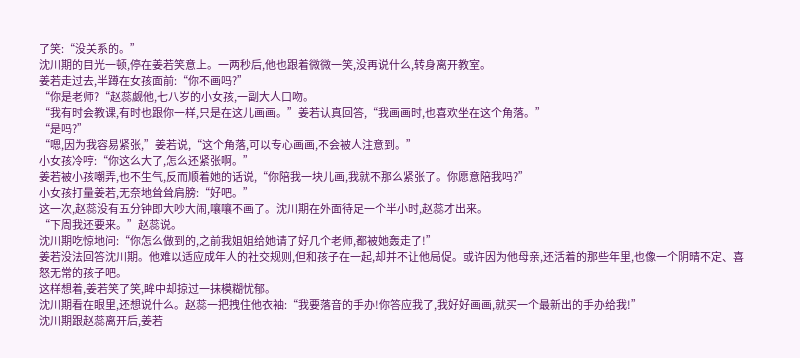了笑:“没关系的。”
沈川期的目光一顿,停在姜若笑意上。一两秒后,他也跟着微微一笑,没再说什么,转身离开教室。
姜若走过去,半蹲在女孩面前:“你不画吗?”
“你是老师?“赵蕊觑他,七八岁的小女孩,一副大人口吻。
“我有时会教课,有时也跟你一样,只是在这儿画画。”姜若认真回答,“我画画时,也喜欢坐在这个角落。”
“是吗?”
“嗯,因为我容易紧张,”姜若说,“这个角落,可以专心画画,不会被人注意到。”
小女孩冷哼:“你这么大了,怎么还紧张啊。”
姜若被小孩嘲弄,也不生气,反而顺着她的话说,“你陪我一块儿画,我就不那么紧张了。你愿意陪我吗?”
小女孩打量姜若,无奈地耸耸肩膀:“好吧。”
这一次,赵蕊没有五分钟即大吵大闹,嚷嚷不画了。沈川期在外面待足一个半小时,赵蕊才出来。
“下周我还要来。”赵蕊说。
沈川期吃惊地问:“你怎么做到的,之前我姐姐给她请了好几个老师,都被她轰走了!”
姜若没法回答沈川期。他难以适应成年人的社交规则,但和孩子在一起,却并不让他局促。或许因为他母亲,还活着的那些年里,也像一个阴晴不定、喜怒无常的孩子吧。
这样想着,姜若笑了笑,眸中却掠过一抹模糊忧郁。
沈川期看在眼里,还想说什么。赵蕊一把拽住他衣袖:“我要落音的手办!你答应我了,我好好画画,就买一个最新出的手办给我!”
沈川期跟赵蕊离开后,姜若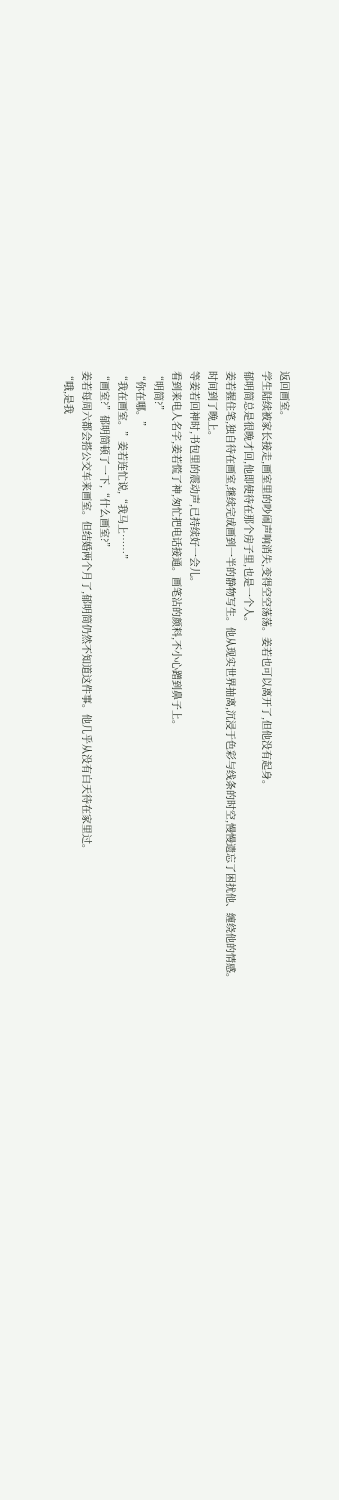返回画室。
学生陆续被家长接走,画室里的吵闹声响消失,变得空空荡荡。姜若也可以离开了,但他没有起身。
郁明简总是很晚才回,他即使待在那个房子里,也是一个人。
姜若握住笔,独自待在画室,继续完成画到一半的静物写生。他从现实世界抽离,沉浸于色彩与线条的时空,慢慢遗忘了困扰他、缠绕他的情感。
时间到了晚上。
等姜若回神时,书包里的震动声,已持续好一会儿。
看到来电人名字,姜若慌了神,匆忙把电话接通。画笔沾的颜料,不小心蹭到鼻子上。
“明简?”
“你在哪。”
“我在画室。”姜若连忙说,“我马上……”
“画室?”郁明简顿了一下,“什么画室?”
姜若每周六都会搭公交车来画室。但结婚两个月了,郁明简仍然不知道这件事。他几乎从没有白天待在家里过。
“哦,是我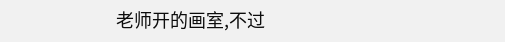老师开的画室,不过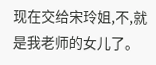现在交给宋玲姐,不,就是我老师的女儿了。